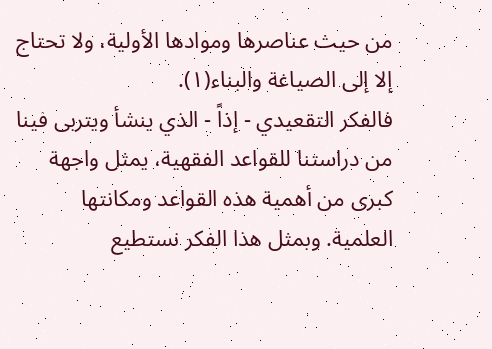من حيث عناصرها وموادها الأولية، ولا تحتاج إلا إلى الصياغة والبناء(١).
فالفكر التقعيدي - إذاً - الذي ينشأ ويتربى فينا من دراستنا للقواعد الفقهية، يمثل واجهة كبرى من أهمية هذه القواعد ومكانتها العلمية. وبمثل هذا الفكر نستطيع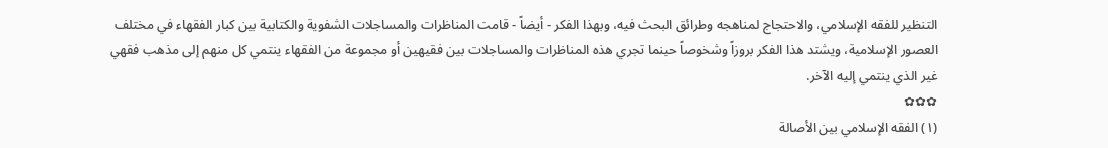التنظير للفقه الإسلامي، والاحتجاج لمناهجه وطرائق البحث فيه، وبهذا الفكر - أيضاً - قامت المناظرات والمساجلات الشفوية والكتابية بين كبار الفقهاء في مختلف العصور الإسلامية، ويشتد هذا الفكر بروزاً وشخوصاً حينما تجري هذه المناظرات والمساجلات بين فقيهين أو مجموعة من الفقهاء ينتمي كل منهم إلى مذهب فقهي غير الذي ينتمي إليه الآخر.
✿✿✿
(١) الفقه الإسلامي بين الأصالة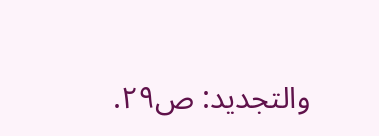والتجديد: ص٢٩.